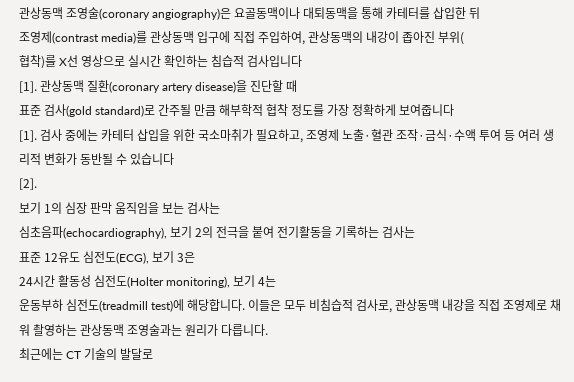관상동맥 조영술(coronary angiography)은 요골동맥이나 대퇴동맥을 통해 카테터를 삽입한 뒤
조영제(contrast media)를 관상동맥 입구에 직접 주입하여, 관상동맥의 내강이 좁아진 부위(
협착)를 X선 영상으로 실시간 확인하는 침습적 검사입니다
[1]. 관상동맥 질환(coronary artery disease)을 진단할 때
표준 검사(gold standard)로 간주될 만큼 해부학적 협착 정도를 가장 정확하게 보여줍니다
[1]. 검사 중에는 카테터 삽입을 위한 국소마취가 필요하고, 조영제 노출·혈관 조작·금식·수액 투여 등 여러 생리적 변화가 동반될 수 있습니다
[2].
보기 1의 심장 판막 움직임을 보는 검사는
심초음파(echocardiography), 보기 2의 전극을 붙여 전기활동을 기록하는 검사는
표준 12유도 심전도(ECG), 보기 3은
24시간 활동성 심전도(Holter monitoring), 보기 4는
운동부하 심전도(treadmill test)에 해당합니다. 이들은 모두 비침습적 검사로, 관상동맥 내강을 직접 조영제로 채워 촬영하는 관상동맥 조영술과는 원리가 다릅니다.
최근에는 CT 기술의 발달로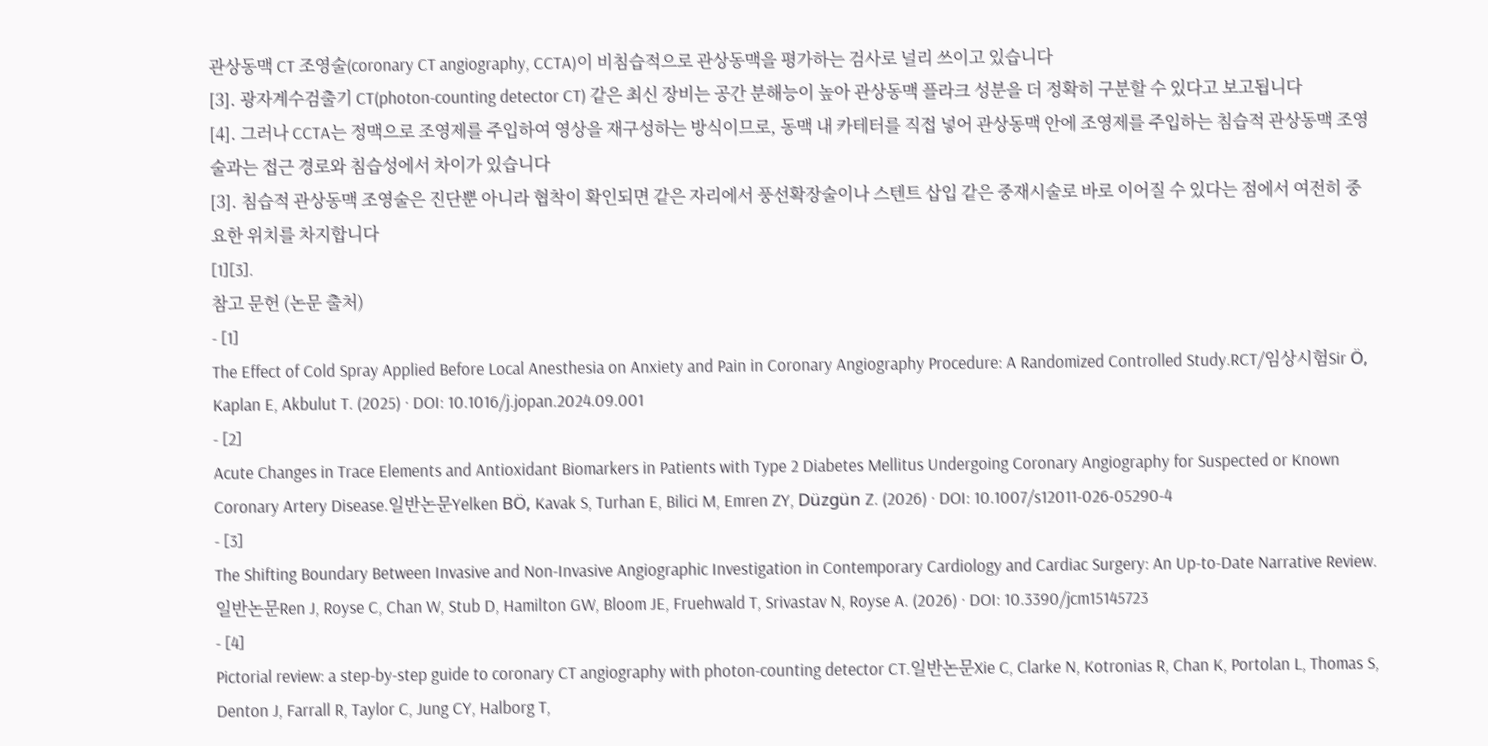관상동맥 CT 조영술(coronary CT angiography, CCTA)이 비침습적으로 관상동맥을 평가하는 검사로 널리 쓰이고 있습니다
[3]. 광자계수검출기 CT(photon-counting detector CT) 같은 최신 장비는 공간 분해능이 높아 관상동맥 플라크 성분을 더 정확히 구분할 수 있다고 보고됩니다
[4]. 그러나 CCTA는 정맥으로 조영제를 주입하여 영상을 재구성하는 방식이므로, 동맥 내 카테터를 직접 넣어 관상동맥 안에 조영제를 주입하는 침습적 관상동맥 조영술과는 접근 경로와 침습성에서 차이가 있습니다
[3]. 침습적 관상동맥 조영술은 진단뿐 아니라 협착이 확인되면 같은 자리에서 풍선확장술이나 스텐트 삽입 같은 중재시술로 바로 이어질 수 있다는 점에서 여전히 중요한 위치를 차지합니다
[1][3].
참고 문헌 (논문 출처)
- [1]
The Effect of Cold Spray Applied Before Local Anesthesia on Anxiety and Pain in Coronary Angiography Procedure: A Randomized Controlled Study.RCT/임상시험Sir Ö, Kaplan E, Akbulut T. (2025) · DOI: 10.1016/j.jopan.2024.09.001
- [2]
Acute Changes in Trace Elements and Antioxidant Biomarkers in Patients with Type 2 Diabetes Mellitus Undergoing Coronary Angiography for Suspected or Known Coronary Artery Disease.일반논문Yelken BÖ, Kavak S, Turhan E, Bilici M, Emren ZY, Düzgün Z. (2026) · DOI: 10.1007/s12011-026-05290-4
- [3]
The Shifting Boundary Between Invasive and Non-Invasive Angiographic Investigation in Contemporary Cardiology and Cardiac Surgery: An Up-to-Date Narrative Review.일반논문Ren J, Royse C, Chan W, Stub D, Hamilton GW, Bloom JE, Fruehwald T, Srivastav N, Royse A. (2026) · DOI: 10.3390/jcm15145723
- [4]
Pictorial review: a step-by-step guide to coronary CT angiography with photon-counting detector CT.일반논문Xie C, Clarke N, Kotronias R, Chan K, Portolan L, Thomas S, Denton J, Farrall R, Taylor C, Jung CY, Halborg T,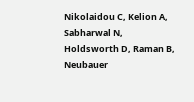Nikolaidou C, Kelion A, Sabharwal N, Holdsworth D, Raman B, Neubauer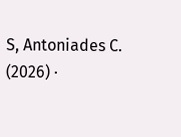S, Antoniades C. (2026) ·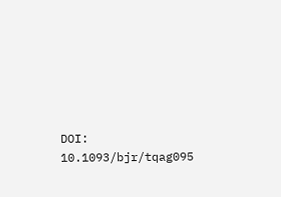DOI: 10.1093/bjr/tqag095